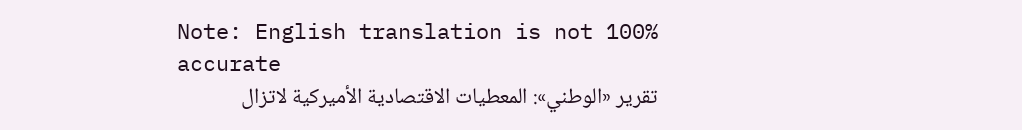Note: English translation is not 100% accurate
تقرير «الوطني»: المعطيات الاقتصادية الأميركية لاتزال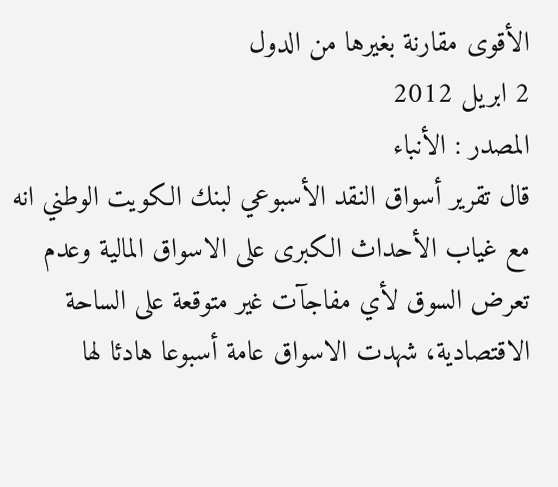الأقوى مقارنة بغيرها من الدول
2 ابريل 2012
المصدر : الأنباء
قال تقرير أسواق النقد الأسبوعي لبنك الكويت الوطني انه مع غياب الأحداث الكبرى على الاسواق المالية وعدم تعرض السوق لأي مفاجآت غير متوقعة على الساحة الاقتصادية، شهدت الاسواق عامة أسبوعا هادئا لها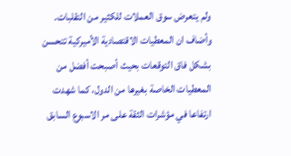ولم يتعرض سوق العملات للكثير من التقلبات.
وأضاف ان المعطيات الاقتصادية الأميركية تتحسن بشكل فاق التوقعات بحيث أصبحت أفضل من المعطيات الخاصة بغيرها من الدول، كما شهدت ارتفاعا في مؤشرات الثقة على مر الاسبوع السابق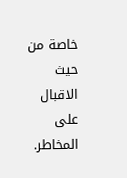خاصة من حيث الاقبال على المخاطر.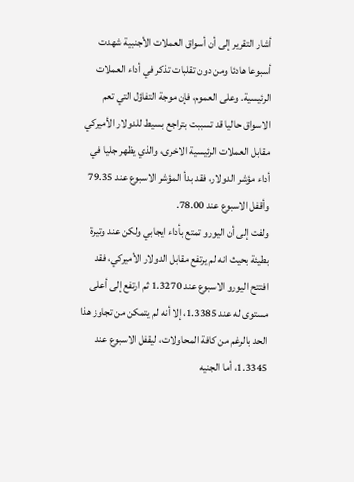أشار التقرير إلى أن أسواق العملات الأجنبية شهدت أسبوعا هادئا ومن دون تقلبات تذكر في أداء العملات الرئيسية. وعلى العموم، فإن موجة التفاؤل التي تعم الاسواق حاليا قد تسببت بتراجع بسيط للدولار الأميركي مقابل العملات الرئيسية الاخرى، والذي يظهر جليا في أداء مؤشر الدولار، فقد بدأ المؤشر الاسبوع عند 79.35 وأقفل الاسبوع عند 78.00.
ولفت إلى أن اليورو تمتع بأداء ايجابي ولكن عند وتيرة بطيئة بحيث انه لم يرتفع مقابل الدولار الأميركي، فقد افتتح اليورو الاسبوع عند 1.3270 ثم ارتفع إلى أعلى مستوى له عند 1.3385، إلا أنه لم يتمكن من تجاوز هذا الحد بالرغم من كافة المحاولات، ليقفل الاسبوع عند 1.3345، أما الجنيه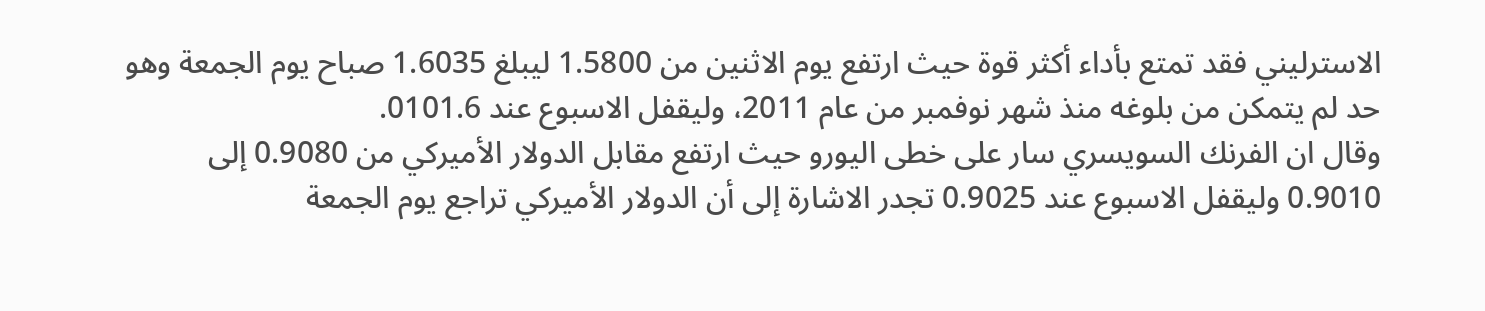الاسترليني فقد تمتع بأداء أكثر قوة حيث ارتفع يوم الاثنين من 1.5800 ليبلغ 1.6035 صباح يوم الجمعة وهو حد لم يتمكن من بلوغه منذ شهر نوفمبر من عام 2011، وليقفل الاسبوع عند 0101.6.
وقال ان الفرنك السويسري سار على خطى اليورو حيث ارتفع مقابل الدولار الأميركي من 0.9080 إلى 0.9010 وليقفل الاسبوع عند 0.9025 تجدر الاشارة إلى أن الدولار الأميركي تراجع يوم الجمعة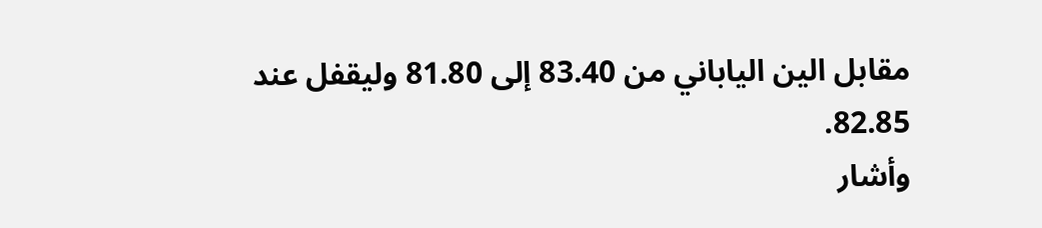مقابل الين الياباني من 83.40 إلى 81.80 وليقفل عند 82.85.
وأشار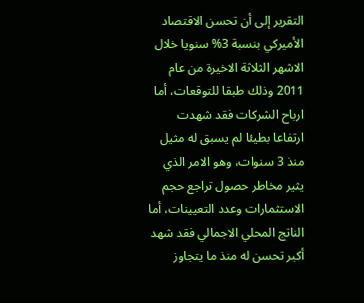التقرير إلى أن تحسن الاقتصاد الأميركي بنسبة 3% سنويا خلال الاشهر الثلاثة الاخيرة من عام 2011 وذلك طبقا للتوقعات، أما ارباح الشركات فقد شهدت ارتفاعا بطيئا لم يسبق له مثيل منذ 3 سنوات، وهو الامر الذي يثير مخاطر حصول تراجع حجم الاستثمارات وعدد التعيينات، أما الناتج المحلي الاجمالي فقد شهد أكبر تحسن له منذ ما يتجاوز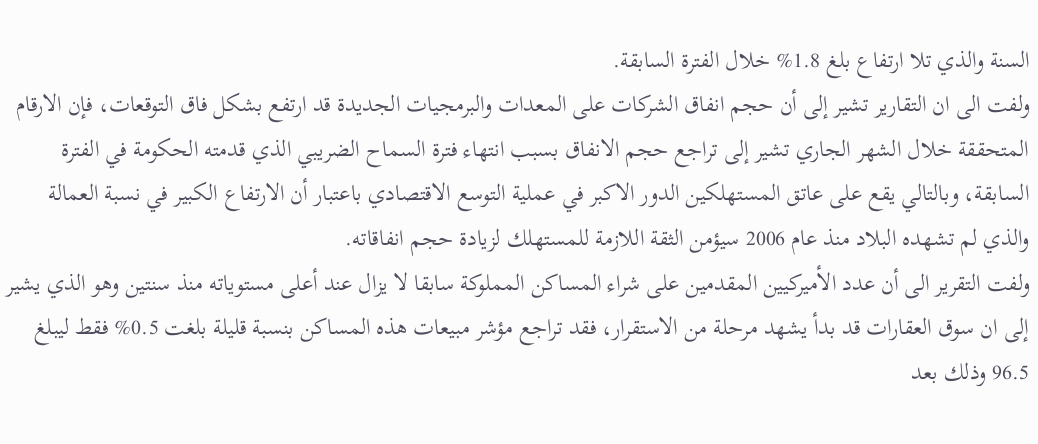السنة والذي تلا ارتفاع بلغ 1.8% خلال الفترة السابقة.
ولفت الى ان التقارير تشير إلى أن حجم انفاق الشركات على المعدات والبرمجيات الجديدة قد ارتفع بشكل فاق التوقعات، فإن الارقام المتحققة خلال الشهر الجاري تشير إلى تراجع حجم الانفاق بسبب انتهاء فترة السماح الضريبي الذي قدمته الحكومة في الفترة السابقة، وبالتالي يقع على عاتق المستهلكين الدور الاكبر في عملية التوسع الاقتصادي باعتبار أن الارتفاع الكبير في نسبة العمالة والذي لم تشهده البلاد منذ عام 2006 سيؤمن الثقة اللازمة للمستهلك لزيادة حجم انفاقاته.
ولفت التقرير الى أن عدد الأميركيين المقدمين على شراء المساكن المملوكة سابقا لا يزال عند أعلى مستوياته منذ سنتين وهو الذي يشير إلى ان سوق العقارات قد بدأ يشهد مرحلة من الاستقرار، فقد تراجع مؤشر مبيعات هذه المساكن بنسبة قليلة بلغت 0.5% فقط ليبلغ 96.5 وذلك بعد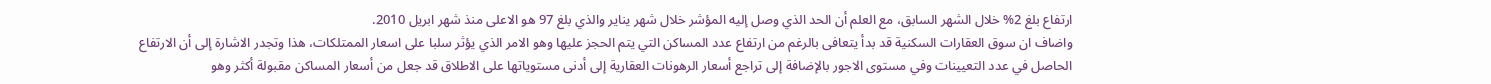ارتفاع بلغ 2% خلال الشهر السابق، مع العلم أن الحد الذي وصل إليه المؤشر خلال شهر يناير والذي بلغ 97 هو الاعلى منذ شهر ابريل 2010.
واضاف ان سوق العقارات السكنية قد بدأ يتعافى بالرغم من ارتفاع عدد المساكن التي يتم الحجز عليها وهو الامر الذي يؤثر سلبا على اسعار الممتلكات، هذا وتجدر الاشارة إلى أن الارتفاع الحاصل في عدد التعيينات وفي مستوى الاجور بالإضافة إلى تراجع أسعار الرهونات العقارية إلى أدنى مستوياتها على الاطلاق قد جعل من أسعار المساكن مقبولة أكثر وهو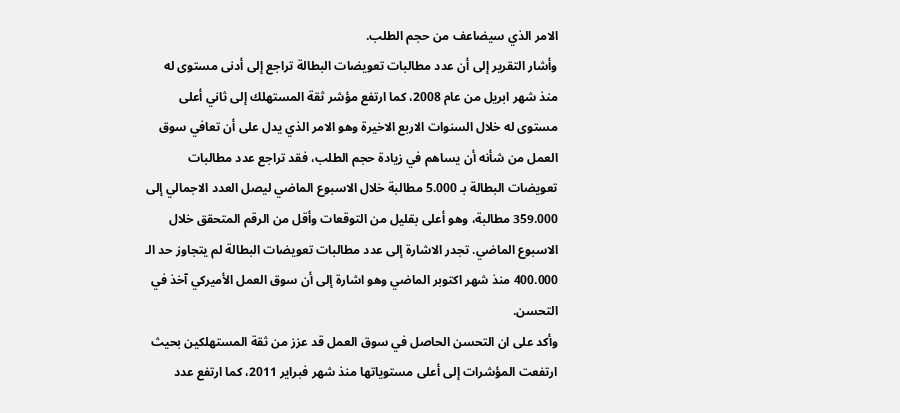الامر الذي سيضاعف من حجم الطلب.
وأشار التقرير إلى أن عدد مطالبات تعويضات البطالة تراجع إلى أدنى مستوى له منذ شهر ابريل من عام 2008، كما ارتفع مؤشر ثقة المستهلك إلى ثاني أعلى مستوى له خلال السنوات الاربع الاخيرة وهو الامر الذي يدل على أن تعافي سوق العمل من شأنه أن يساهم في زيادة حجم الطلب، فقد تراجع عدد مطالبات تعويضات البطالة بـ 5.000 مطالبة خلال الاسبوع الماضي ليصل العدد الاجمالي إلى 359.000 مطالبة، وهو أعلى بقليل من التوقعات وأقل من الرقم المتحقق خلال الاسبوع الماضي. تجدر الاشارة إلى عدد مطالبات تعويضات البطالة لم يتجاوز حد الـ 400.000 منذ شهر اكتوبر الماضي وهو اشارة إلى أن سوق العمل الأميركي آخذ في التحسن.
وأكد على ان التحسن الحاصل في سوق العمل قد عزز من ثقة المستهلكين بحيث ارتفعت المؤشرات إلى أعلى مستوياتها منذ شهر فبراير 2011، كما ارتفع عدد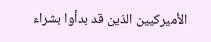الأميركيين الذين قد بدأوا بشراء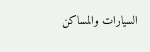السيارات والمساكن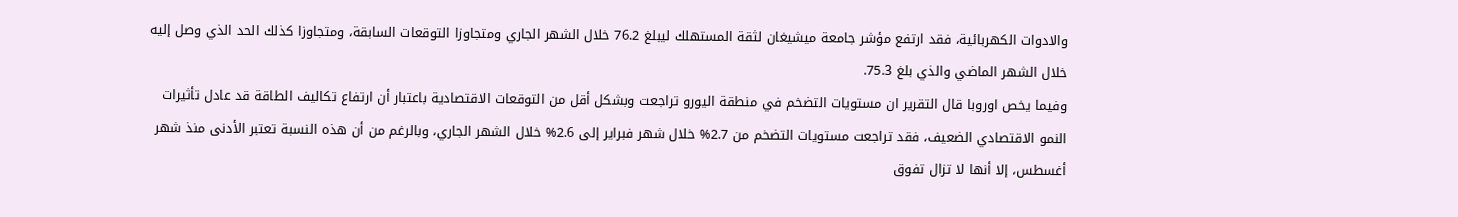والادوات الكهربائية، فقد ارتفع مؤشر جامعة ميشيغان لثقة المستهلك ليبلغ 76.2 خلال الشهر الجاري ومتجاوزا التوقعات السابقة، ومتجاوزا كذلك الحد الذي وصل إليه خلال الشهر الماضي والذي بلغ 75.3.
وفيما يخص اوروبا قال التقرير ان مستويات التضخم في منطقة اليورو تراجعت وبشكل أقل من التوقعات الاقتصادية باعتبار أن ارتفاع تكاليف الطاقة قد عادل تأثيرات النمو الاقتصادي الضعيف، فقد تراجعت مستويات التضخم من 2.7% خلال شهر فبراير إلى 2.6% خلال الشهر الجاري، وبالرغم من أن هذه النسبة تعتبر الأدنى منذ شهر أغسطس، إلا أنها لا تزال تفوق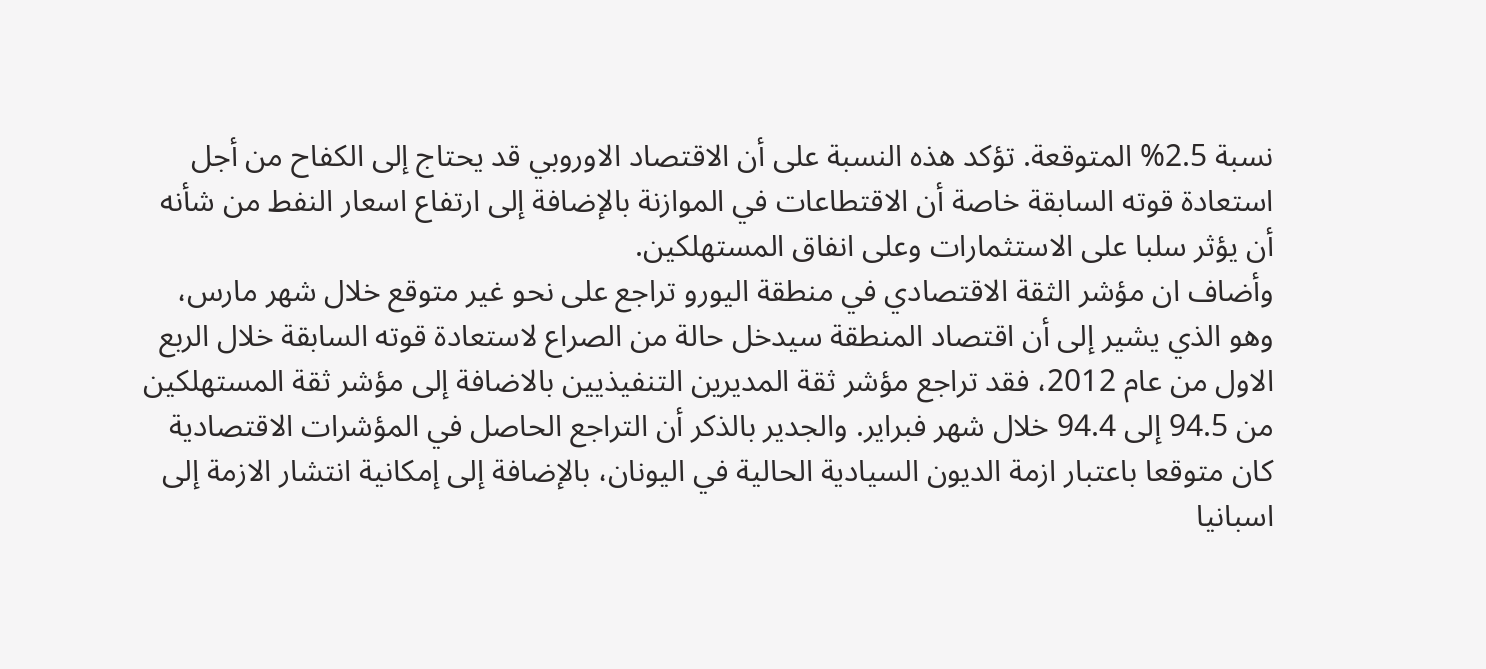نسبة 2.5% المتوقعة. تؤكد هذه النسبة على أن الاقتصاد الاوروبي قد يحتاج إلى الكفاح من أجل استعادة قوته السابقة خاصة أن الاقتطاعات في الموازنة بالإضافة إلى ارتفاع اسعار النفط من شأنه أن يؤثر سلبا على الاستثمارات وعلى انفاق المستهلكين.
وأضاف ان مؤشر الثقة الاقتصادي في منطقة اليورو تراجع على نحو غير متوقع خلال شهر مارس، وهو الذي يشير إلى أن اقتصاد المنطقة سيدخل حالة من الصراع لاستعادة قوته السابقة خلال الربع الاول من عام 2012، فقد تراجع مؤشر ثقة المديرين التنفيذيين بالاضافة إلى مؤشر ثقة المستهلكين من 94.5 إلى 94.4 خلال شهر فبراير. والجدير بالذكر أن التراجع الحاصل في المؤشرات الاقتصادية كان متوقعا باعتبار ازمة الديون السيادية الحالية في اليونان، بالإضافة إلى إمكانية انتشار الازمة إلى اسبانيا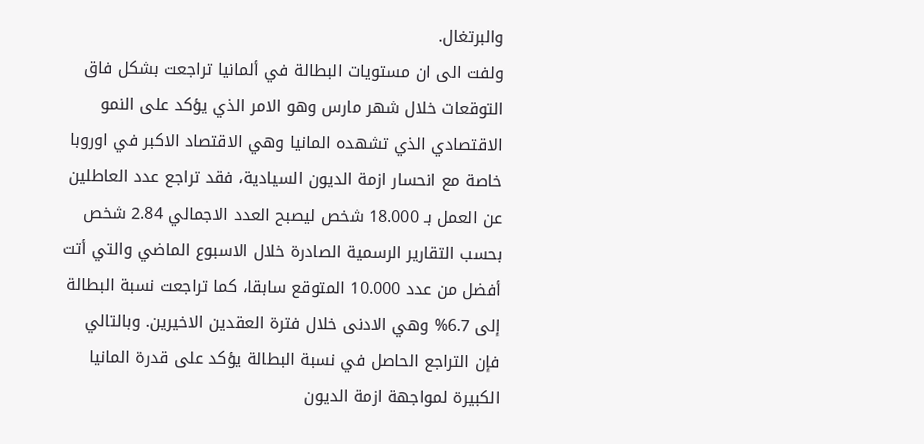والبرتغال.
ولفت الى ان مستويات البطالة في ألمانيا تراجعت بشكل فاق التوقعات خلال شهر مارس وهو الامر الذي يؤكد على النمو الاقتصادي الذي تشهده المانيا وهي الاقتصاد الاكبر في اوروبا خاصة مع انحسار ازمة الديون السيادية، فقد تراجع عدد العاطلين عن العمل بـ 18.000 شخص ليصبح العدد الاجمالي 2.84 شخص بحسب التقارير الرسمية الصادرة خلال الاسبوع الماضي والتي أتت أفضل من عدد 10.000 المتوقع سابقا، كما تراجعت نسبة البطالة إلى 6.7% وهي الادنى خلال فترة العقدين الاخيرين. وبالتالي فإن التراجع الحاصل في نسبة البطالة يؤكد على قدرة المانيا الكبيرة لمواجهة ازمة الديون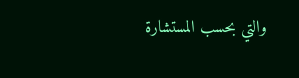والتي بحسب المستشارة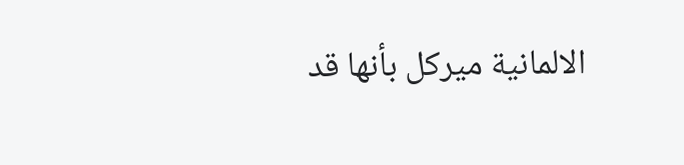الالمانية ميركل بأنها قد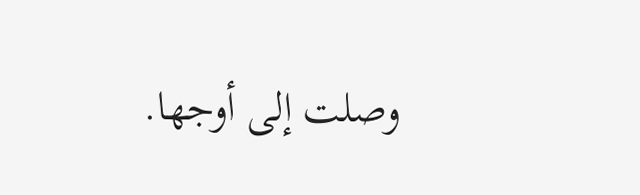وصلت إلى أوجها.